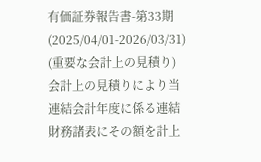有価証券報告書-第33期(2025/04/01-2026/03/31)
(重要な会計上の見積り)
会計上の見積りにより当連結会計年度に係る連結財務諸表にその額を計上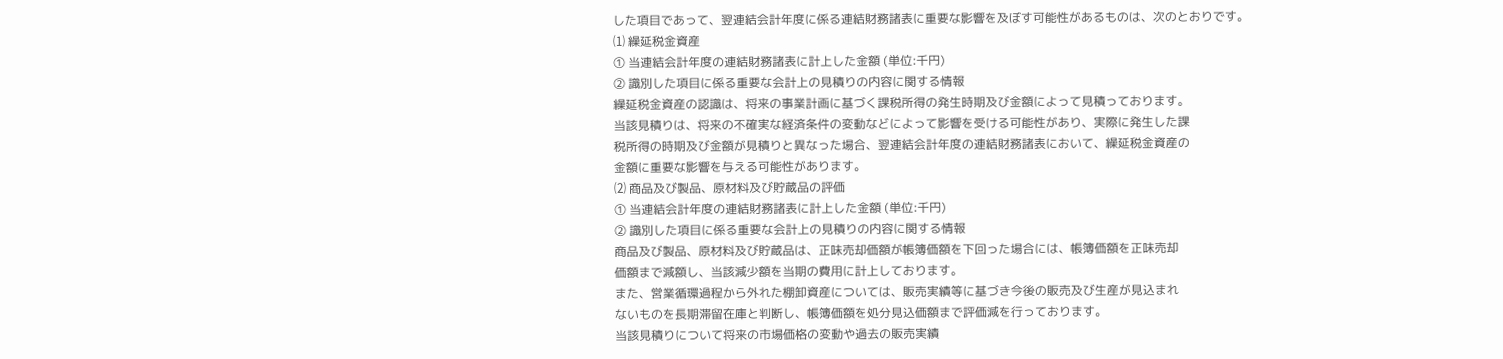した項目であって、翌連結会計年度に係る連結財務諸表に重要な影響を及ぼす可能性があるものは、次のとおりです。
⑴ 繰延税金資産
① 当連結会計年度の連結財務諸表に計上した金額 (単位:千円)
② 識別した項目に係る重要な会計上の見積りの内容に関する情報
繰延税金資産の認識は、将来の事業計画に基づく課税所得の発生時期及び金額によって見積っております。
当該見積りは、将来の不確実な経済条件の変動などによって影響を受ける可能性があり、実際に発生した課
税所得の時期及び金額が見積りと異なった場合、翌連結会計年度の連結財務諸表において、繰延税金資産の
金額に重要な影響を与える可能性があります。
⑵ 商品及び製品、原材料及び貯蔵品の評価
① 当連結会計年度の連結財務諸表に計上した金額 (単位:千円)
② 識別した項目に係る重要な会計上の見積りの内容に関する情報
商品及び製品、原材料及び貯蔵品は、正味売却価額が帳簿価額を下回った場合には、帳簿価額を正味売却
価額まで減額し、当該減少額を当期の費用に計上しております。
また、営業循環過程から外れた棚卸資産については、販売実績等に基づき今後の販売及び生産が見込まれ
ないものを長期滞留在庫と判断し、帳簿価額を処分見込価額まで評価減を行っております。
当該見積りについて将来の市場価格の変動や過去の販売実績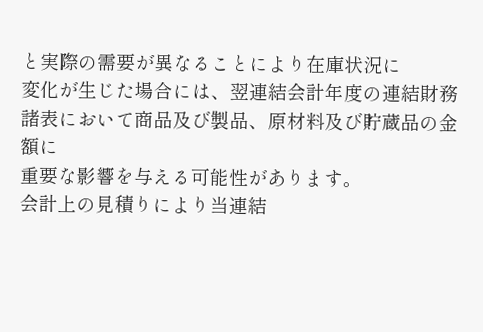と実際の需要が異なることにより在庫状況に
変化が生じた場合には、翌連結会計年度の連結財務諸表において商品及び製品、原材料及び貯蔵品の金額に
重要な影響を与える可能性があります。
会計上の見積りにより当連結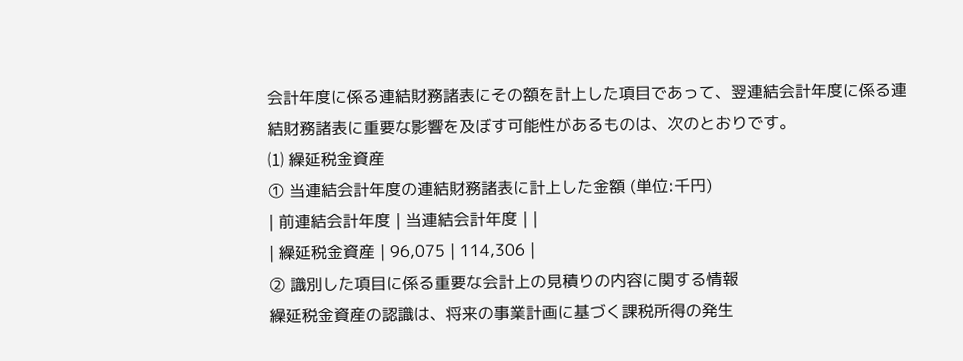会計年度に係る連結財務諸表にその額を計上した項目であって、翌連結会計年度に係る連結財務諸表に重要な影響を及ぼす可能性があるものは、次のとおりです。
⑴ 繰延税金資産
① 当連結会計年度の連結財務諸表に計上した金額 (単位:千円)
| 前連結会計年度 | 当連結会計年度 | |
| 繰延税金資産 | 96,075 | 114,306 |
② 識別した項目に係る重要な会計上の見積りの内容に関する情報
繰延税金資産の認識は、将来の事業計画に基づく課税所得の発生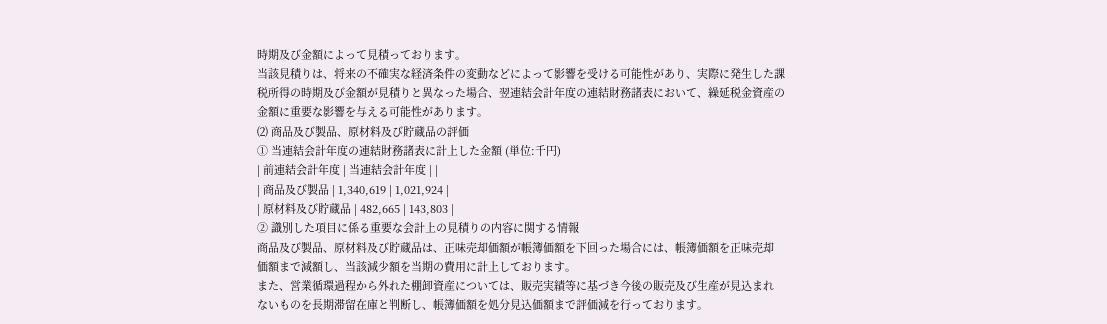時期及び金額によって見積っております。
当該見積りは、将来の不確実な経済条件の変動などによって影響を受ける可能性があり、実際に発生した課
税所得の時期及び金額が見積りと異なった場合、翌連結会計年度の連結財務諸表において、繰延税金資産の
金額に重要な影響を与える可能性があります。
⑵ 商品及び製品、原材料及び貯蔵品の評価
① 当連結会計年度の連結財務諸表に計上した金額 (単位:千円)
| 前連結会計年度 | 当連結会計年度 | |
| 商品及び製品 | 1,340,619 | 1,021,924 |
| 原材料及び貯蔵品 | 482,665 | 143,803 |
② 識別した項目に係る重要な会計上の見積りの内容に関する情報
商品及び製品、原材料及び貯蔵品は、正味売却価額が帳簿価額を下回った場合には、帳簿価額を正味売却
価額まで減額し、当該減少額を当期の費用に計上しております。
また、営業循環過程から外れた棚卸資産については、販売実績等に基づき今後の販売及び生産が見込まれ
ないものを長期滞留在庫と判断し、帳簿価額を処分見込価額まで評価減を行っております。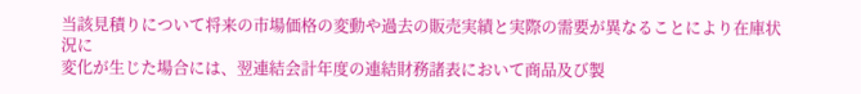当該見積りについて将来の市場価格の変動や過去の販売実績と実際の需要が異なることにより在庫状況に
変化が生じた場合には、翌連結会計年度の連結財務諸表において商品及び製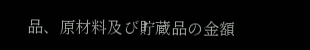品、原材料及び貯蔵品の金額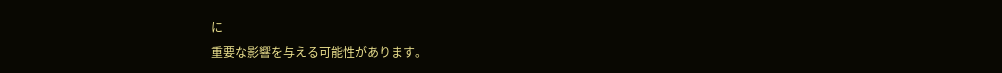に
重要な影響を与える可能性があります。